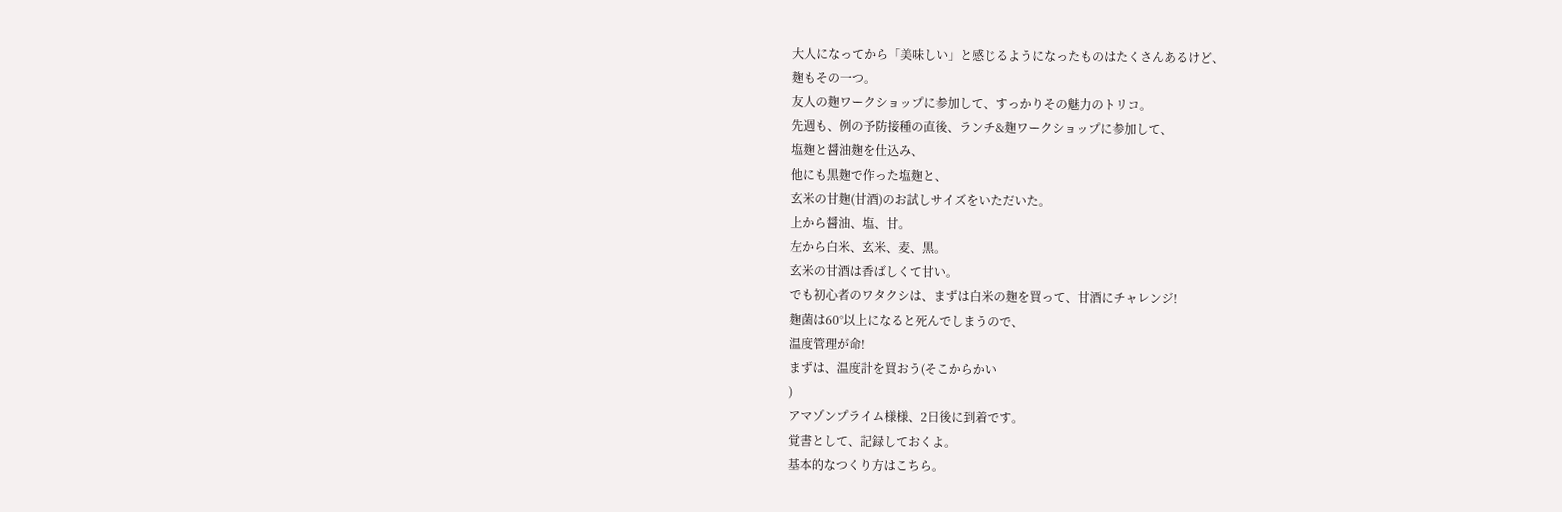大人になってから「美味しい」と感じるようになったものはたくさんあるけど、
麹もその一つ。
友人の麹ワークショップに参加して、すっかりその魅力のトリコ。
先週も、例の予防接種の直後、ランチ&麹ワークショップに参加して、
塩麹と醤油麹を仕込み、
他にも黒麹で作った塩麹と、
玄米の甘麹(甘酒)のお試しサイズをいただいた。
上から醤油、塩、甘。
左から白米、玄米、麦、黒。
玄米の甘酒は香ばしくて甘い。
でも初心者のワタクシは、まずは白米の麹を買って、甘酒にチャレンジ!
麹菌は60°以上になると死んでしまうので、
温度管理が命!
まずは、温度計を買おう(そこからかい
)
アマゾンプライム様様、2日後に到着です。
覚書として、記録しておくよ。
基本的なつくり方はこちら。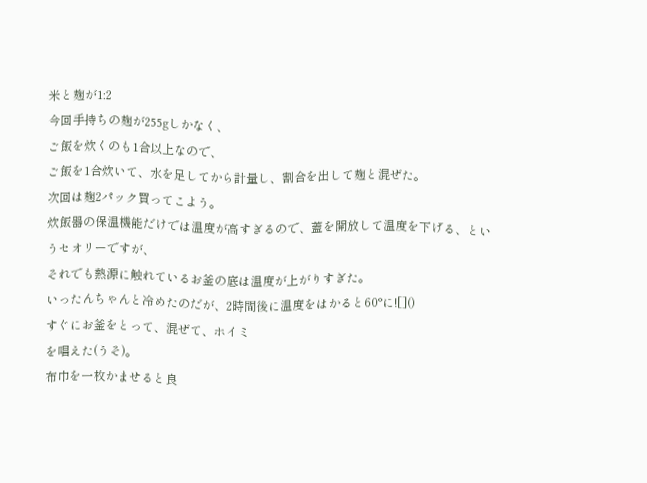米と麹が1:2
今回手持ちの麹が255gしかなく、
ご飯を炊くのも1合以上なので、
ご飯を1合炊いて、水を足してから計量し、割合を出して麹と混ぜた。
次回は麹2パック買ってこよう。
炊飯器の保温機能だけでは温度が高すぎるので、蓋を開放して温度を下げる、というセオリーですが、
それでも熱源に触れているお釜の底は温度が上がりすぎた。
いったんちゃんと冷めたのだが、2時間後に温度をはかると60°に![]()
すぐにお釜をとって、混ぜて、ホイミ
を唱えた(うそ)。
布巾を一枚かませると良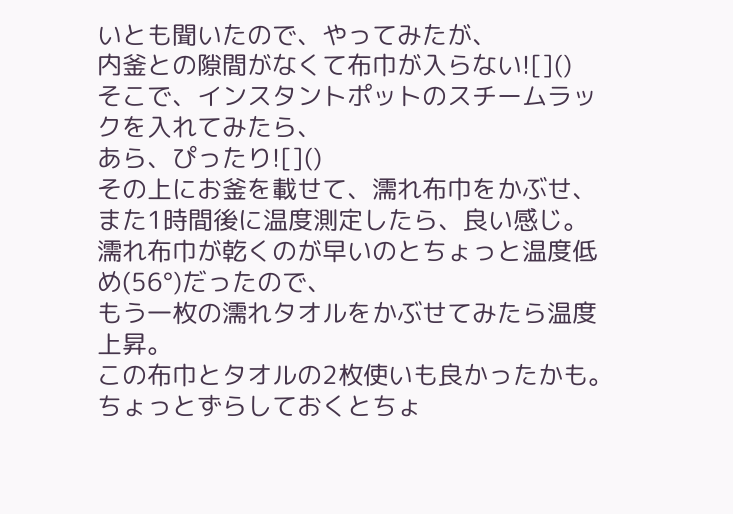いとも聞いたので、やってみたが、
内釜との隙間がなくて布巾が入らない![]()
そこで、インスタントポットのスチームラックを入れてみたら、
あら、ぴったり![]()
その上にお釜を載せて、濡れ布巾をかぶせ、
また1時間後に温度測定したら、良い感じ。
濡れ布巾が乾くのが早いのとちょっと温度低め(56°)だったので、
もう一枚の濡れタオルをかぶせてみたら温度上昇。
この布巾とタオルの2枚使いも良かったかも。
ちょっとずらしておくとちょ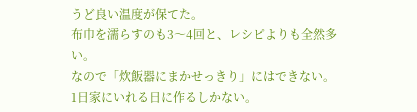うど良い温度が保てた。
布巾を濡らすのも3〜4回と、レシピよりも全然多い。
なので「炊飯器にまかせっきり」にはできない。
1日家にいれる日に作るしかない。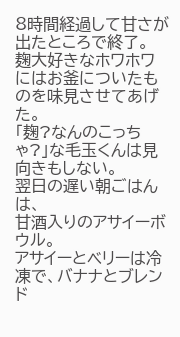8時間経過して甘さが出たところで終了。
麹大好きなホワホワにはお釜についたものを味見させてあげた。
「麹?なんのこっちゃ?」な毛玉くんは見向きもしない。
翌日の遅い朝ごはんは、
甘酒入りのアサイーボウル。
アサイーとベリーは冷凍で、バナナとブレンド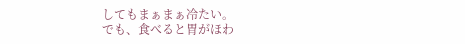してもまぁまぁ冷たい。
でも、食べると胃がほわ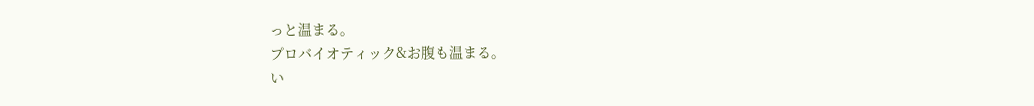っと温まる。
プロバイオティック&お腹も温まる。
い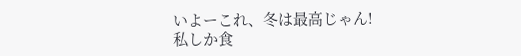いよーこれ、冬は最高じゃん!
私しか食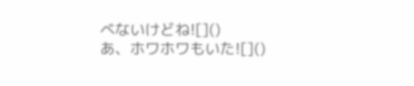べないけどね![]()
あ、ホワホワもいた![]()